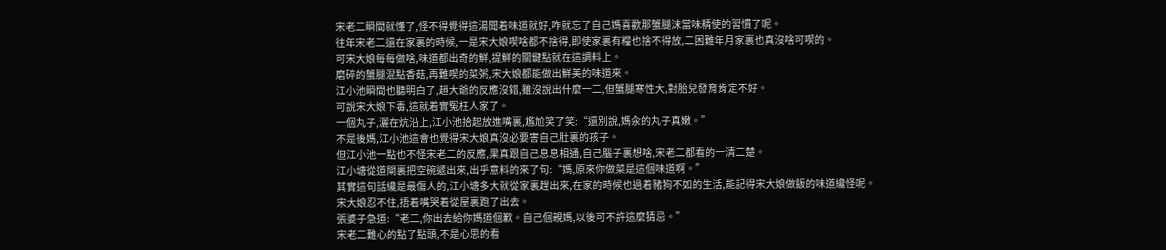宋老二瞬間就懂了,怪不得覺得這湯聞着味道就好,咋就忘了自己媽喜歡那蟹腿沫當味精使的習慣了呢。
往年宋老二還在家裏的時候,一是宋大娘喫啥都不捨得,即使家裏有糧也捨不得放,二困難年月家裏也真沒啥可喫的。
可宋大娘每每做啥,味道都出奇的鮮,提鮮的關鍵點就在這調料上。
磨碎的蟹腿混點香菇,再難喫的菜粥,宋大娘都能做出鮮美的味道來。
江小池瞬間也聽明白了,趙大爺的反應沒錯,雖沒說出什麼一二,但蟹腿寒性大,對胎兒發育肯定不好。
可說宋大娘下毒,這就着實冤枉人家了。
一個丸子,灑在炕沿上,江小池拾起放進嘴裏,尷尬笑了笑:“還別說,媽汆的丸子真嫩。”
不是後媽,江小池這會也覺得宋大娘真沒必要害自己肚裏的孩子。
但江小池一點也不怪宋老二的反應,果真跟自己息息相通,自己腦子裏想啥,宋老二都看的一清二楚。
江小塘從道閘裏把空碗遞出來,出乎意料的來了句:“媽,原來你做菜是這個味道啊。”
其實這句話纔是最傷人的,江小塘多大就從家裏趕出來,在家的時候也過着豬狗不如的生活,能記得宋大娘做飯的味道纔怪呢。
宋大娘忍不住,捂着嘴哭着從屋裏跑了出去。
張婆子急道:“老二,你出去給你媽道個歉。自己個親媽,以後可不許這麼猜忌。”
宋老二難心的點了點頭,不是心思的看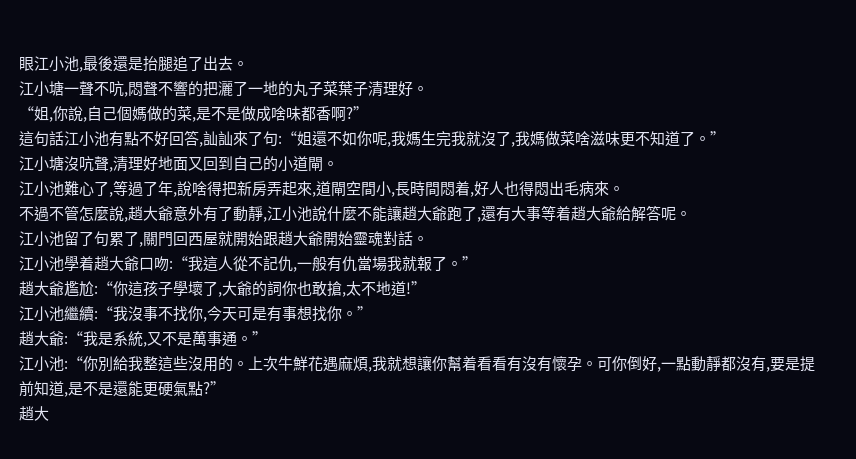眼江小池,最後還是抬腿追了出去。
江小塘一聲不吭,悶聲不響的把灑了一地的丸子菜葉子清理好。
“姐,你說,自己個媽做的菜,是不是做成啥味都香啊?”
這句話江小池有點不好回答,訕訕來了句:“姐還不如你呢,我媽生完我就沒了,我媽做菜啥滋味更不知道了。”
江小塘沒吭聲,清理好地面又回到自己的小道閘。
江小池難心了,等過了年,說啥得把新房弄起來,道閘空間小,長時間悶着,好人也得悶出毛病來。
不過不管怎麼說,趙大爺意外有了動靜,江小池說什麼不能讓趙大爺跑了,還有大事等着趙大爺給解答呢。
江小池留了句累了,關門回西屋就開始跟趙大爺開始靈魂對話。
江小池學着趙大爺口吻:“我這人從不記仇,一般有仇當場我就報了。”
趙大爺尷尬:“你這孩子學壞了,大爺的詞你也敢搶,太不地道!”
江小池繼續:“我沒事不找你,今天可是有事想找你。”
趙大爺:“我是系統,又不是萬事通。”
江小池:“你別給我整這些沒用的。上次牛鮮花遇麻煩,我就想讓你幫着看看有沒有懷孕。可你倒好,一點動靜都沒有,要是提前知道,是不是還能更硬氣點?”
趙大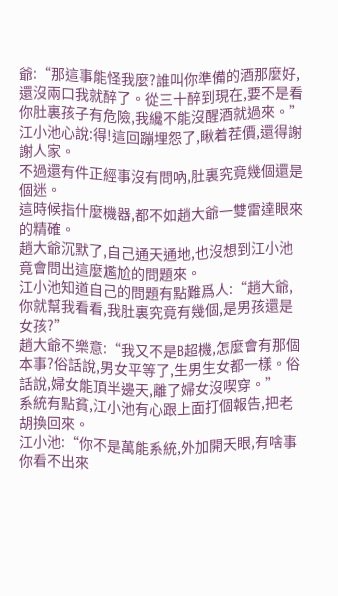爺:“那這事能怪我麼?誰叫你準備的酒那麼好,還沒兩口我就醉了。從三十醉到現在,要不是看你肚裏孩子有危險,我纔不能沒醒酒就過來。”
江小池心說:得!這回蹦埋怨了,瞅着茬價,還得謝謝人家。
不過還有件正經事沒有問吶,肚裏究竟幾個還是個迷。
這時候指什麼機器,都不如趙大爺一雙雷達眼來的精確。
趙大爺沉默了,自己通天通地,也沒想到江小池竟會問出這麼尷尬的問題來。
江小池知道自己的問題有點難爲人:“趙大爺,你就幫我看看,我肚裏究竟有幾個,是男孩還是女孩?”
趙大爺不樂意:“我又不是B超機,怎麼會有那個本事?俗話說,男女平等了,生男生女都一樣。俗話說,婦女能頂半邊天,離了婦女沒喫穿。”
系統有點貧,江小池有心跟上面打個報告,把老胡換回來。
江小池:“你不是萬能系統,外加開天眼,有啥事你看不出來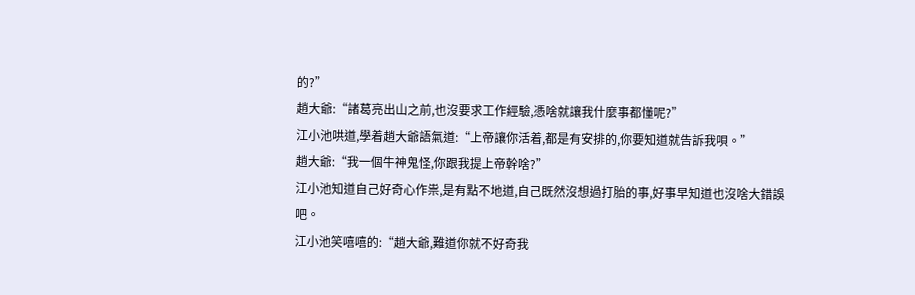的?”
趙大爺:“諸葛亮出山之前,也沒要求工作經驗,憑啥就讓我什麼事都懂呢?”
江小池哄道,學着趙大爺語氣道:“上帝讓你活着,都是有安排的,你要知道就告訴我唄。”
趙大爺:“我一個牛神鬼怪,你跟我提上帝幹啥?”
江小池知道自己好奇心作祟,是有點不地道,自己既然沒想過打胎的事,好事早知道也沒啥大錯誤吧。
江小池笑嘻嘻的:“趙大爺,難道你就不好奇我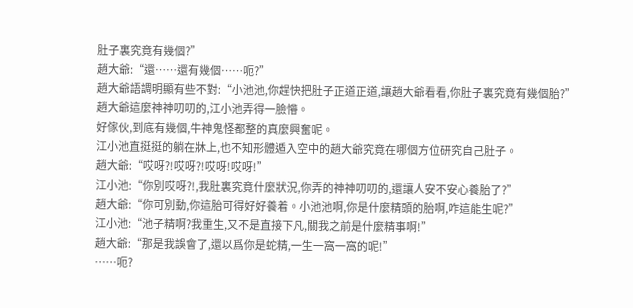肚子裏究竟有幾個?”
趙大爺:“還……還有幾個……呃?”
趙大爺語調明顯有些不對:“小池池,你趕快把肚子正道正道,讓趙大爺看看,你肚子裏究竟有幾個胎?”
趙大爺這麼神神叨叨的,江小池弄得一臉懵。
好傢伙,到底有幾個,牛神鬼怪都整的真麼興奮呢。
江小池直挺挺的躺在牀上,也不知形體遁入空中的趙大爺究竟在哪個方位研究自己肚子。
趙大爺:“哎呀?!哎呀?!哎呀!哎呀!”
江小池:“你別哎呀?!,我肚裏究竟什麼狀況,你弄的神神叨叨的,還讓人安不安心養胎了?”
趙大爺:“你可別動,你這胎可得好好養着。小池池啊,你是什麼精頭的胎啊,咋這能生呢?”
江小池:“池子精啊?我重生,又不是直接下凡,關我之前是什麼精事啊!”
趙大爺:“那是我誤會了,還以爲你是蛇精,一生一窩一窩的呢!”
……呃?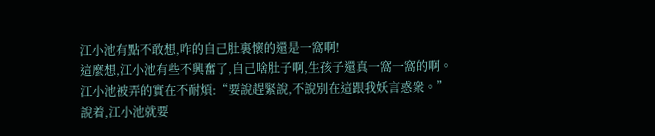江小池有點不敢想,咋的自己肚裏懷的還是一窩啊!
這麼想,江小池有些不興奮了,自己啥肚子啊,生孩子還真一窩一窩的啊。
江小池被弄的實在不耐煩:“要說趕緊說,不說別在這跟我妖言惑衆。”
說着,江小池就要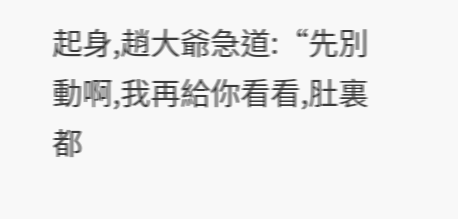起身,趙大爺急道:“先別動啊,我再給你看看,肚裏都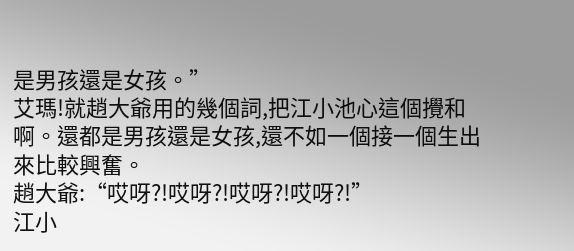是男孩還是女孩。”
艾瑪!就趙大爺用的幾個詞,把江小池心這個攪和啊。還都是男孩還是女孩,還不如一個接一個生出來比較興奮。
趙大爺:“哎呀?!哎呀?!哎呀?!哎呀?!”
江小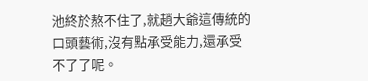池終於熬不住了,就趙大爺這傳統的口頭藝術,沒有點承受能力,還承受不了了呢。